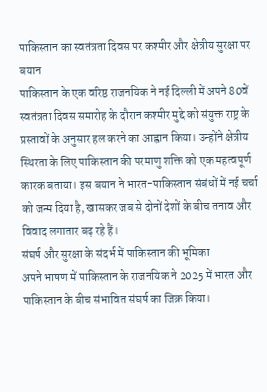पाकिस्तान का स्वतंत्रता दिवस पर कश्मीर और क्षेत्रीय सुरक्षा पर बयान
पाकिस्तान के एक वरिष्ठ राजनयिक ने नई दिल्ली में अपने 80वें स्वतंत्रता दिवस समारोह के दौरान कश्मीर मुद्दे को संयुक्त राष्ट्र के प्रस्तावों के अनुसार हल करने का आह्वान किया। उन्होंने क्षेत्रीय स्थिरता के लिए पाकिस्तान की परमाणु शक्ति को एक महत्वपूर्ण कारक बताया। इस बयान ने भारत-पाकिस्तान संबंधों में नई चर्चा को जन्म दिया है, खासकर जब से दोनों देशों के बीच तनाव और विवाद लगातार बढ़ रहे हैं।
संघर्ष और सुरक्षा के संदर्भ में पाकिस्तान की भूमिका
अपने भाषण में पाकिस्तान के राजनयिक ने 2025 में भारत और पाकिस्तान के बीच संभावित संघर्ष का जिक्र किया।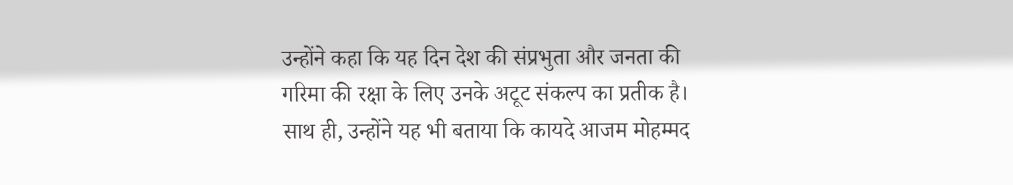उन्होंने कहा कि यह दिन देश की संप्रभुता और जनता की गरिमा की रक्षा के लिए उनके अटूट संकल्प का प्रतीक है। साथ ही, उन्होंने यह भी बताया कि कायदे आजम मोहम्मद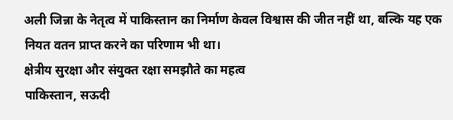अली जिन्ना के नेतृत्व में पाकिस्तान का निर्माण केवल विश्वास की जीत नहीं था, बल्कि यह एक नियत वतन प्राप्त करने का परिणाम भी था।
क्षेत्रीय सुरक्षा और संयुक्त रक्षा समझौते का महत्व
पाकिस्तान, सऊदी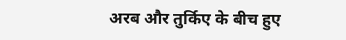अरब और तुर्किए के बीच हुए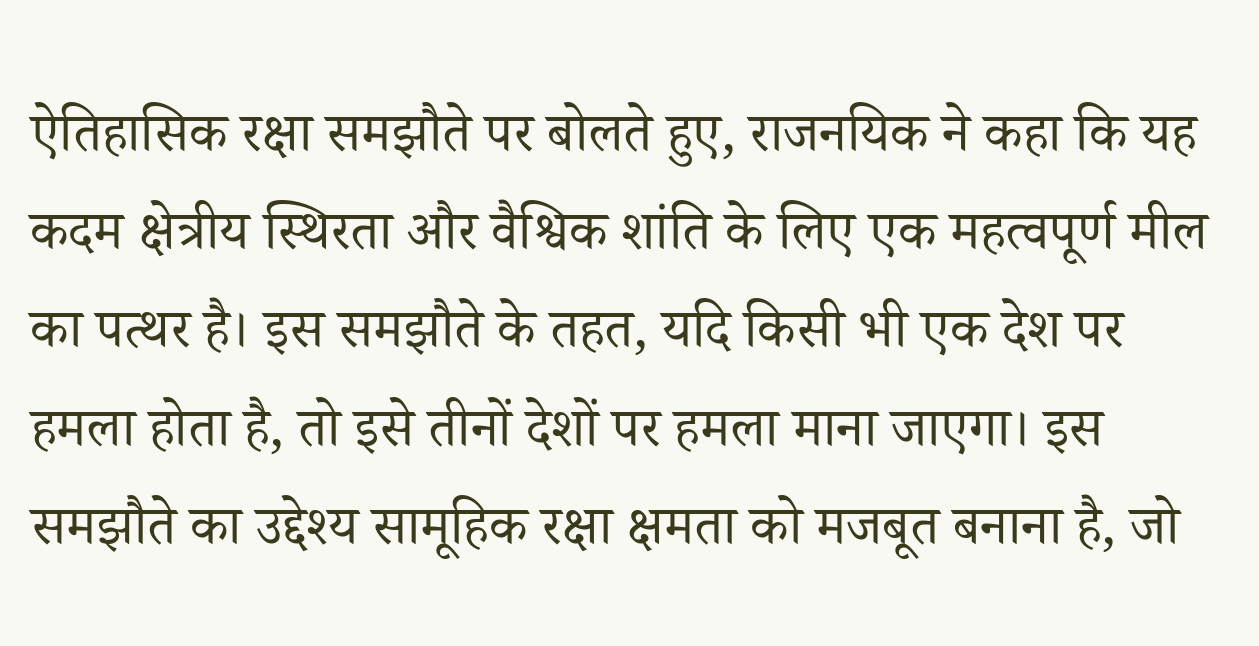ऐतिहासिक रक्षा समझौते पर बोलते हुए, राजनयिक ने कहा कि यह कदम क्षेत्रीय स्थिरता और वैश्विक शांति के लिए एक महत्वपूर्ण मील का पत्थर है। इस समझौते के तहत, यदि किसी भी एक देश पर हमला होता है, तो इसे तीनों देशों पर हमला माना जाएगा। इस समझौते का उद्देश्य सामूहिक रक्षा क्षमता को मजबूत बनाना है, जो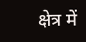क्षेत्र में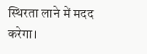स्थिरता लाने में मदद करेगा।